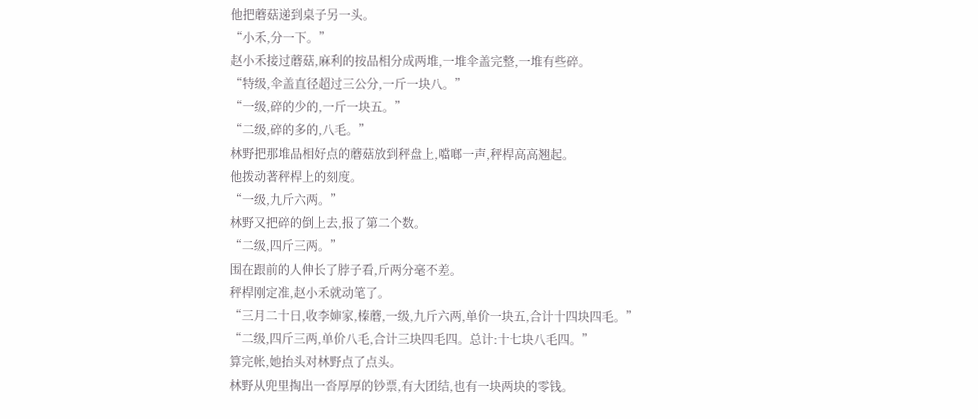他把蘑菇递到桌子另一头。
“小禾,分一下。”
赵小禾接过蘑菇,麻利的按品相分成两堆,一堆伞盖完整,一堆有些碎。
“特级,伞盖直径超过三公分,一斤一块八。”
“一级,碎的少的,一斤一块五。”
“二级,碎的多的,八毛。”
林野把那堆品相好点的蘑菇放到秤盘上,噹啷一声,秤桿高高翘起。
他拨动著秤桿上的刻度。
“一级,九斤六两。”
林野又把碎的倒上去,报了第二个数。
“二级,四斤三两。”
围在跟前的人伸长了脖子看,斤两分毫不差。
秤桿刚定准,赵小禾就动笔了。
“三月二十日,收李婶家,榛蘑,一级,九斤六两,单价一块五,合计十四块四毛。”
“二级,四斤三两,单价八毛,合计三块四毛四。总计:十七块八毛四。”
算完帐,她抬头对林野点了点头。
林野从兜里掏出一沓厚厚的钞票,有大团结,也有一块两块的零钱。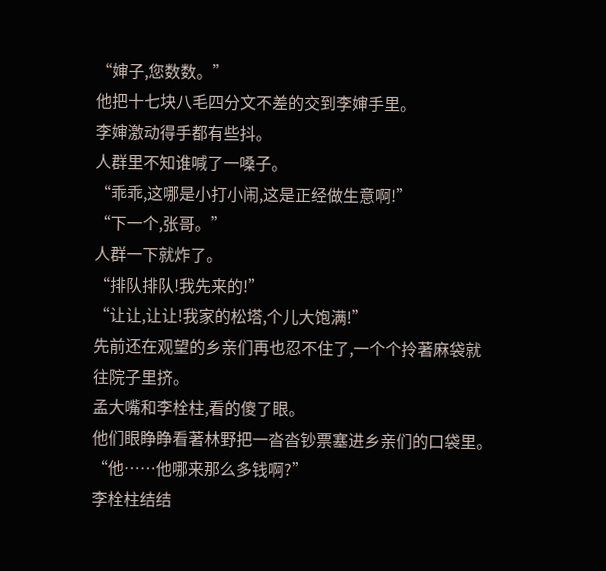“婶子,您数数。”
他把十七块八毛四分文不差的交到李婶手里。
李婶激动得手都有些抖。
人群里不知谁喊了一嗓子。
“乖乖,这哪是小打小闹,这是正经做生意啊!”
“下一个,张哥。”
人群一下就炸了。
“排队排队!我先来的!”
“让让,让让!我家的松塔,个儿大饱满!”
先前还在观望的乡亲们再也忍不住了,一个个拎著麻袋就往院子里挤。
孟大嘴和李栓柱,看的傻了眼。
他们眼睁睁看著林野把一沓沓钞票塞进乡亲们的口袋里。
“他……他哪来那么多钱啊?”
李栓柱结结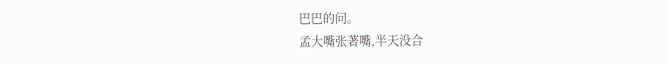巴巴的问。
孟大嘴张著嘴,半天没合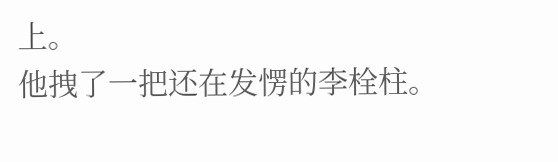上。
他拽了一把还在发愣的李栓柱。